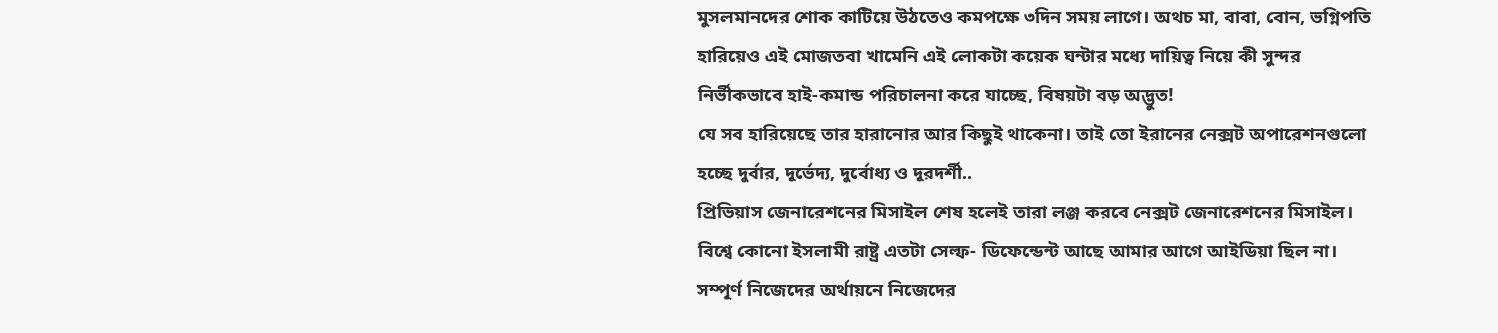মুসলমানদের শোক কাটিয়ে উঠতেও কমপক্ষে ৩দিন সময় লাগে। অথচ মা, বাবা, বোন, ভগ্নিপতি হারিয়েও এই মোজতবা খামেনি এই লোকটা কয়েক ঘন্টার মধ্যে দায়িত্ব নিয়ে কী সুন্দর নির্ভীকভাবে হাই-কমান্ড পরিচালনা করে যাচ্ছে, বিষয়টা বড় অদ্ভুত!
যে সব হারিয়েছে তার হারানোর আর কিছুই থাকেনা। তাই তো ইরানের নেক্সট অপারেশনগুলো হচ্ছে দুর্বার, দূর্ভেদ্য, দুর্বোধ্য ও দূরদর্শী..
প্রিভিয়াস জেনারেশনের মিসাইল শেষ হলেই তারা লঞ্জ করবে নেক্সট জেনারেশনের মিসাইল। বিশ্বে কোনো ইসলামী রাষ্ট্র এতটা সেল্ফ- ডিফেন্ডেন্ট আছে আমার আগে আইডিয়া ছিল না।
সম্পূর্ণ নিজেদের অর্থায়নে নিজেদের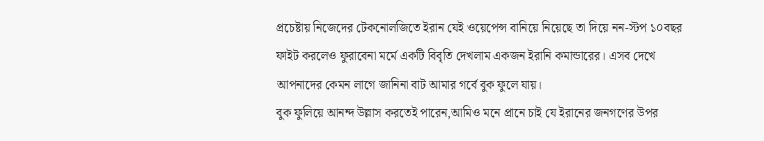প্রচেষ্টায় নিজেদের টেকনোলজিতে ইরান যেই ওয়েপেন্স বানিয়ে নিয়েছে তা দিয়ে নন-স্টপ ১০বছর ফাইট করলেও ফুরাবেনা মর্মে একটি বিবৃতি দেখলাম একজন ইরানি কমান্ডারের। এসব দেখে আপনাদের কেমন লাগে জানিনা বাট আমার গর্বে বুক ফুলে যায়।
বুক ফুলিয়ে আনন্দ উল্লাস করতেই পারেন,আমিও মনে প্রানে চাই যে ইরানের জনগণের উপর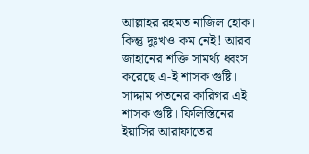আল্লাহর রহমত নাজিল হোক। কিন্তু দুঃখও কম নেই! আরব জাহানের শক্তি সামর্থ্য ধ্বংস করেছে এ-ই শাসক গুষ্টি। সাদ্দাম পতনের কারিগর এই শাসক গুষ্টি। ফিলিস্তিনের ইয়াসির আরাফাতের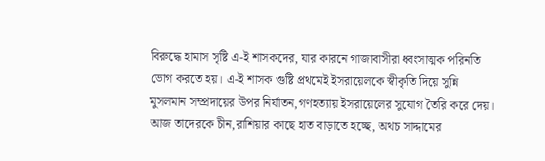বিরুদ্ধে হামাস সৃষ্টি এ-ই শাসকদের, যার কারনে গাজাবাসীরা ধ্বংসাত্মক পরিনতি ভোগ করতে হয়। এ-ই শাসক গুষ্টি প্রথমেই ইসরায়েলকে স্বীকৃতি দিয়ে সুন্নি মুসলমান সম্প্রদায়ের উপর নির্যাতন,গণহত্যায় ইসরায়েলের সুযোগ তৈরি করে দেয়। আজ তাদেরকে চীন,রাশিয়ার কাছে হাত বাড়াতে হচ্ছে, অথচ সাদ্দামের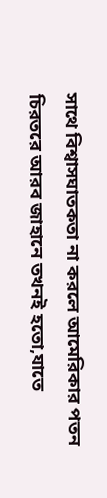সাথে বিশ্বাসঘাতকতা না করলে আমেরিকার পতন চিরতরে আরব জাহানে তখনই হতো,যাতে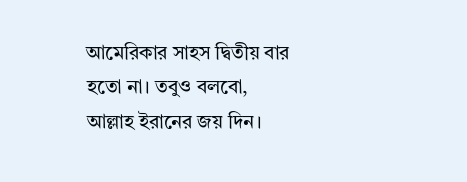আমেরিকার সাহস দ্বিতীয় বার হতো না। তবুও বলবো, আল্লাহ ইরানের জয় দিন।